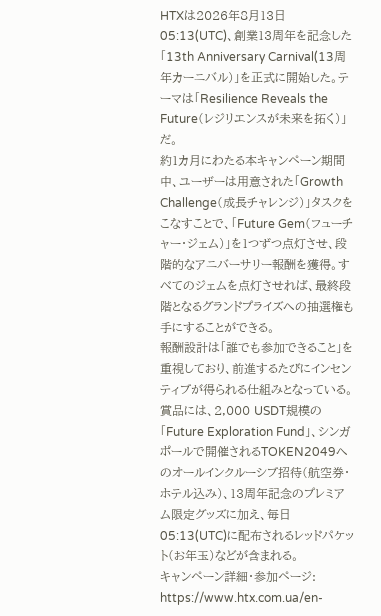HTXは2026年8月13日05:13(UTC)、創業13周年を記念した「13th Anniversary Carnival(13周年カーニバル)」を正式に開始した。テーマは「Resilience Reveals the Future(レジリエンスが未来を拓く)」だ。
約1カ月にわたる本キャンペーン期間中、ユーザーは用意された「Growth Challenge(成長チャレンジ)」タスクをこなすことで、「Future Gem(フューチャー・ジェム)」を1つずつ点灯させ、段階的なアニバーサリー報酬を獲得。すべてのジェムを点灯させれば、最終段階となるグランドプライズへの抽選権も手にすることができる。
報酬設計は「誰でも参加できること」を重視しており、前進するたびにインセンティブが得られる仕組みとなっている。賞品には、2,000 USDT規模の「Future Exploration Fund」、シンガポールで開催されるTOKEN2049へのオールインクルーシブ招待(航空券・ホテル込み)、13周年記念のプレミアム限定グッズに加え、毎日05:13(UTC)に配布されるレッドパケット(お年玉)などが含まれる。
キャンペーン詳細・参加ページ: https://www.htx.com.ua/en-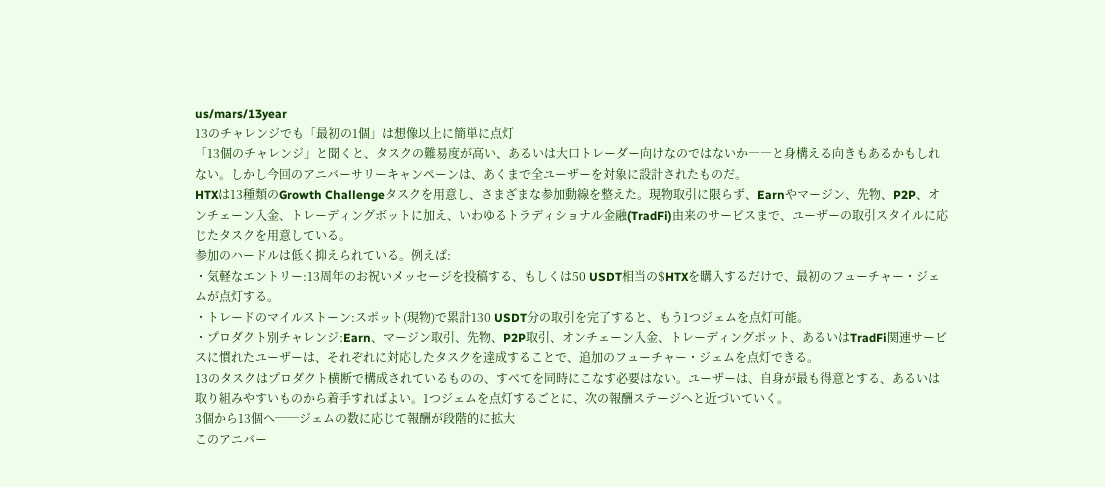us/mars/13year
13のチャレンジでも「最初の1個」は想像以上に簡単に点灯
「13個のチャレンジ」と聞くと、タスクの難易度が高い、あるいは大口トレーダー向けなのではないか――と身構える向きもあるかもしれない。しかし今回のアニバーサリーキャンペーンは、あくまで全ユーザーを対象に設計されたものだ。
HTXは13種類のGrowth Challengeタスクを用意し、さまざまな参加動線を整えた。現物取引に限らず、Earnやマージン、先物、P2P、オンチェーン入金、トレーディングボットに加え、いわゆるトラディショナル金融(TradFi)由来のサービスまで、ユーザーの取引スタイルに応じたタスクを用意している。
参加のハードルは低く抑えられている。例えば:
・気軽なエントリー:13周年のお祝いメッセージを投稿する、もしくは50 USDT相当の$HTXを購入するだけで、最初のフューチャー・ジェムが点灯する。
・トレードのマイルストーン:スポット(現物)で累計130 USDT分の取引を完了すると、もう1つジェムを点灯可能。
・プロダクト別チャレンジ:Earn、マージン取引、先物、P2P取引、オンチェーン入金、トレーディングボット、あるいはTradFi関連サービスに慣れたユーザーは、それぞれに対応したタスクを達成することで、追加のフューチャー・ジェムを点灯できる。
13のタスクはプロダクト横断で構成されているものの、すべてを同時にこなす必要はない。ユーザーは、自身が最も得意とする、あるいは取り組みやすいものから着手すればよい。1つジェムを点灯するごとに、次の報酬ステージへと近づいていく。
3個から13個へ──ジェムの数に応じて報酬が段階的に拡大
このアニバー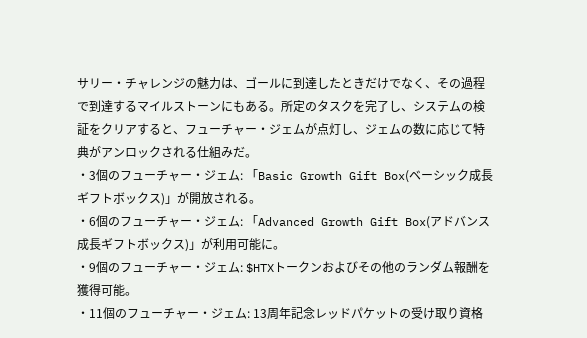サリー・チャレンジの魅力は、ゴールに到達したときだけでなく、その過程で到達するマイルストーンにもある。所定のタスクを完了し、システムの検証をクリアすると、フューチャー・ジェムが点灯し、ジェムの数に応じて特典がアンロックされる仕組みだ。
・3個のフューチャー・ジェム: 「Basic Growth Gift Box(ベーシック成長ギフトボックス)」が開放される。
・6個のフューチャー・ジェム: 「Advanced Growth Gift Box(アドバンス成長ギフトボックス)」が利用可能に。
・9個のフューチャー・ジェム: $HTXトークンおよびその他のランダム報酬を獲得可能。
・11個のフューチャー・ジェム: 13周年記念レッドパケットの受け取り資格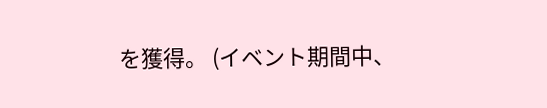を獲得。 (イベント期間中、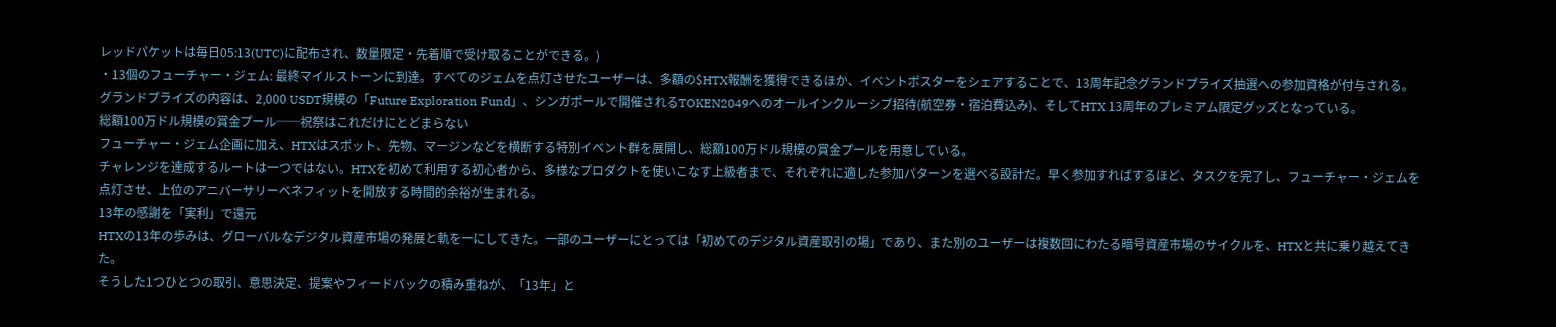レッドパケットは毎日05:13(UTC)に配布され、数量限定・先着順で受け取ることができる。)
・13個のフューチャー・ジェム: 最終マイルストーンに到達。すべてのジェムを点灯させたユーザーは、多額の$HTX報酬を獲得できるほか、イベントポスターをシェアすることで、13周年記念グランドプライズ抽選への参加資格が付与される。
グランドプライズの内容は、2,000 USDT規模の「Future Exploration Fund」、シンガポールで開催されるTOKEN2049へのオールインクルーシブ招待(航空券・宿泊費込み)、そしてHTX 13周年のプレミアム限定グッズとなっている。
総額100万ドル規模の賞金プール──祝祭はこれだけにとどまらない
フューチャー・ジェム企画に加え、HTXはスポット、先物、マージンなどを横断する特別イベント群を展開し、総額100万ドル規模の賞金プールを用意している。
チャレンジを達成するルートは一つではない。HTXを初めて利用する初心者から、多様なプロダクトを使いこなす上級者まで、それぞれに適した参加パターンを選べる設計だ。早く参加すればするほど、タスクを完了し、フューチャー・ジェムを点灯させ、上位のアニバーサリーベネフィットを開放する時間的余裕が生まれる。
13年の感謝を「実利」で還元
HTXの13年の歩みは、グローバルなデジタル資産市場の発展と軌を一にしてきた。一部のユーザーにとっては「初めてのデジタル資産取引の場」であり、また別のユーザーは複数回にわたる暗号資産市場のサイクルを、HTXと共に乗り越えてきた。
そうした1つひとつの取引、意思決定、提案やフィードバックの積み重ねが、「13年」と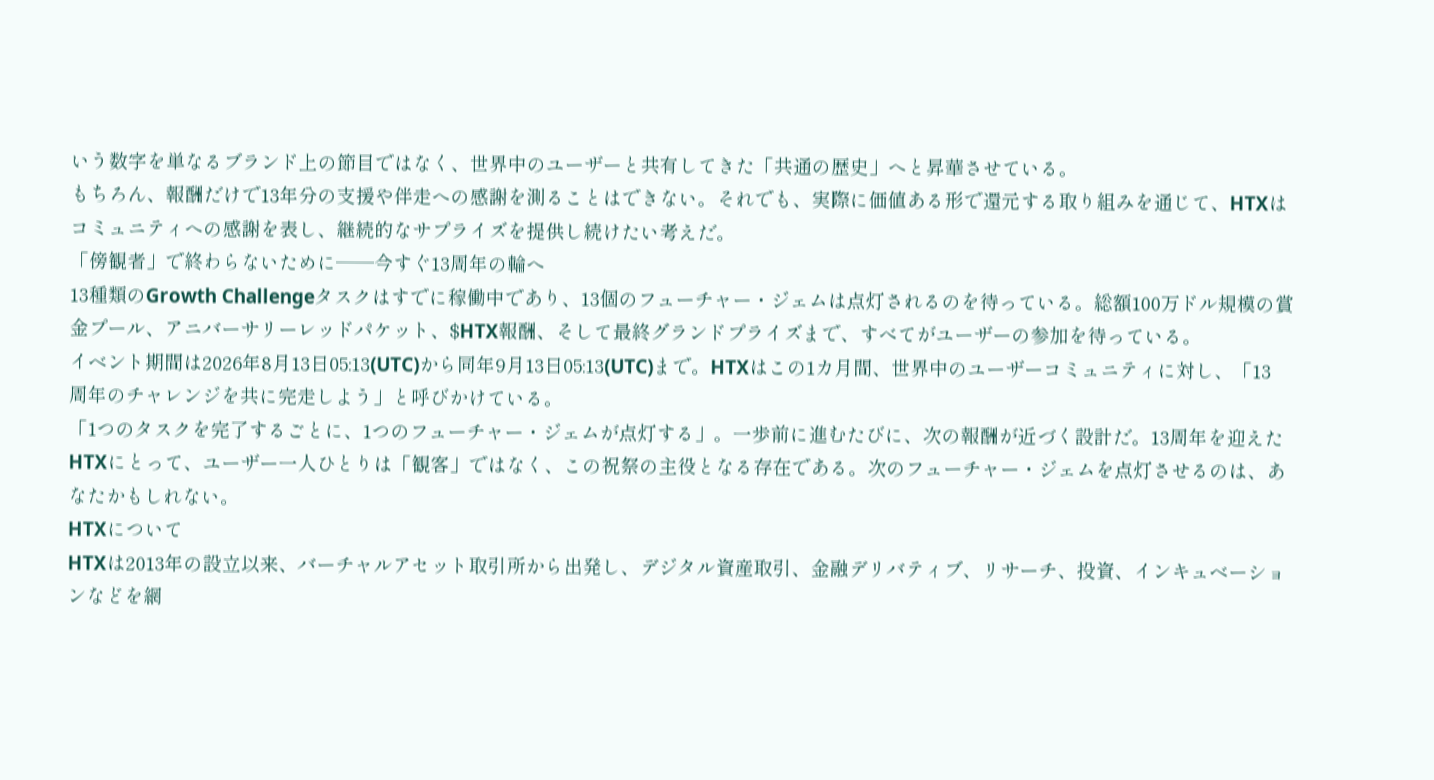いう数字を単なるブランド上の節目ではなく、世界中のユーザーと共有してきた「共通の歴史」へと昇華させている。
もちろん、報酬だけで13年分の支援や伴走への感謝を測ることはできない。それでも、実際に価値ある形で還元する取り組みを通じて、HTXはコミュニティへの感謝を表し、継続的なサプライズを提供し続けたい考えだ。
「傍観者」で終わらないために──今すぐ13周年の輪へ
13種類のGrowth Challengeタスクはすでに稼働中であり、13個のフューチャー・ジェムは点灯されるのを待っている。総額100万ドル規模の賞金プール、アニバーサリーレッドパケット、$HTX報酬、そして最終グランドプライズまで、すべてがユーザーの参加を待っている。
イベント期間は2026年8月13日05:13(UTC)から同年9月13日05:13(UTC)まで。HTXはこの1カ月間、世界中のユーザーコミュニティに対し、「13周年のチャレンジを共に完走しよう」と呼びかけている。
「1つのタスクを完了するごとに、1つのフューチャー・ジェムが点灯する」。一歩前に進むたびに、次の報酬が近づく設計だ。13周年を迎えたHTXにとって、ユーザー一人ひとりは「観客」ではなく、この祝祭の主役となる存在である。次のフューチャー・ジェムを点灯させるのは、あなたかもしれない。
HTXについて
HTXは2013年の設立以来、バーチャルアセット取引所から出発し、デジタル資産取引、金融デリバティブ、リサーチ、投資、インキュベーションなどを網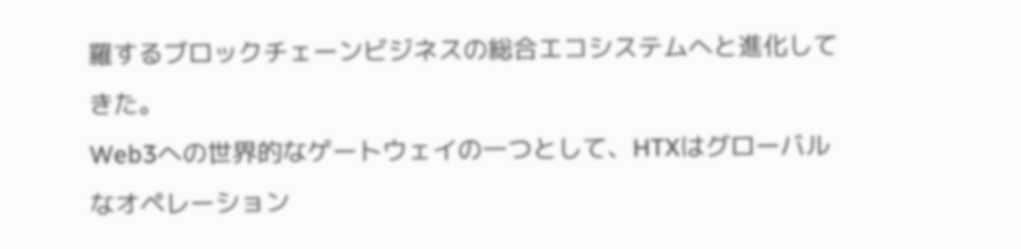羅するブロックチェーンビジネスの総合エコシステムへと進化してきた。
Web3への世界的なゲートウェイの一つとして、HTXはグローバルなオペレーション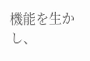機能を生かし、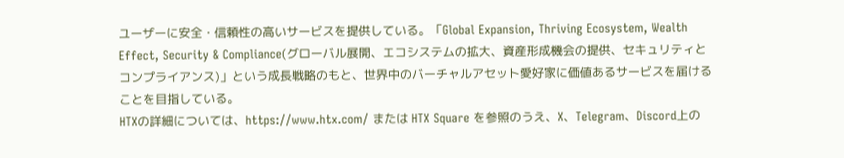ユーザーに安全・信頼性の高いサービスを提供している。「Global Expansion, Thriving Ecosystem, Wealth Effect, Security & Compliance(グローバル展開、エコシステムの拡大、資産形成機会の提供、セキュリティとコンプライアンス)」という成長戦略のもと、世界中のバーチャルアセット愛好家に価値あるサービスを届けることを目指している。
HTXの詳細については、https://www.htx.com/ または HTX Square を参照のうえ、X、Telegram、Discord上の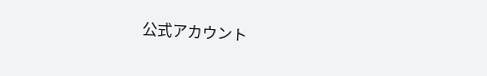公式アカウント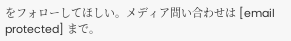をフォローしてほしい。メディア問い合わせは [email protected] まで。